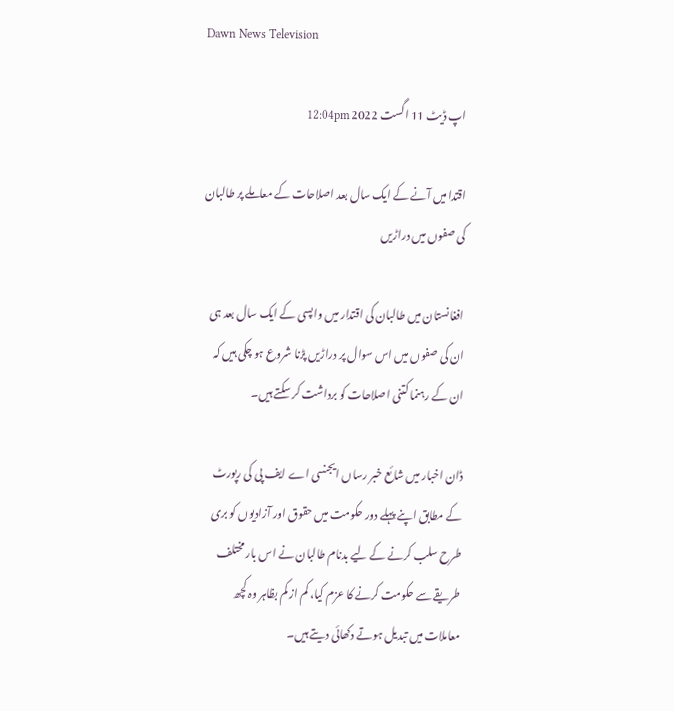Dawn News Television

اپ ڈیٹ 11 اگست 2022 12:04pm

اقتدا میں آنے کے ایک سال بعد اصلاحات کے معاملے پر طالبان کی صفوں میں دراڑیں

افغانستان میں طالبان کی اقتدار میں واپسی کے ایک سال بعد ہی ان کی صفوں میں اس سوال پر دراڑیں پڑنا شروع ہو چکی ہیں کہ ان کے رہنما کتنی اصلاحات کو برداشت کر سکتے ہیں۔

ڈان اخبار میں شائع خبر رساں ایجنسی اے ایف پی کی رپورٹ کے مطابق اپنے پہلے دور حکومت میں حقوق اور آزادیوں کو بری طرح سلب کرنے کے لیے بدنام طالبان نے اس بار مختلف طریقے سے حکومت کرنے کا عزم کیا، کم از کم بظاہر وہ کچھ معاملات میں تبدیل ہوتے دکھائی دیتے ہیں۔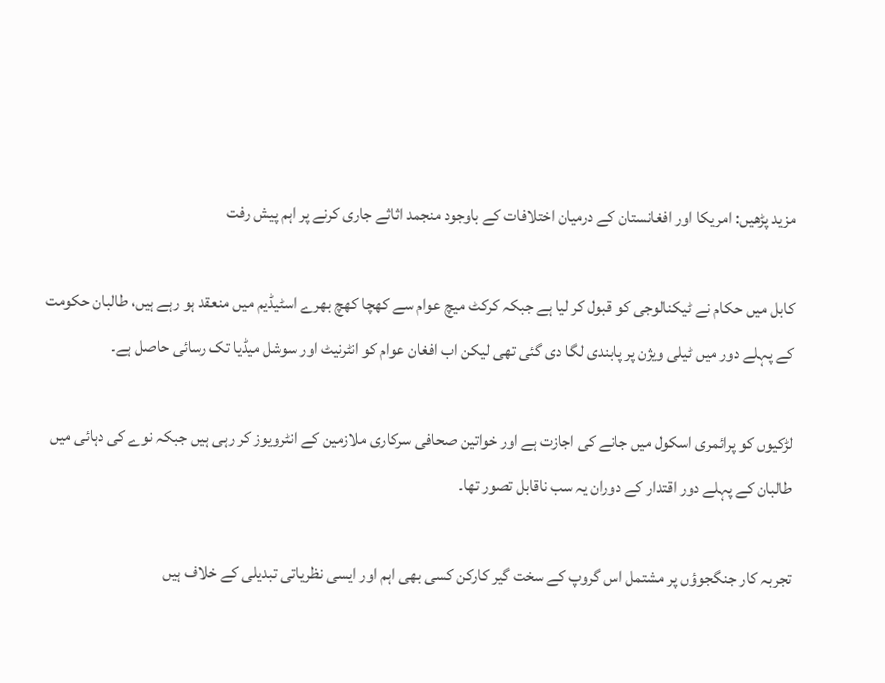مزید پڑھیں: امریکا اور افغانستان کے درمیان اختلافات کے باوجود منجمد اثاثے جاری کرنے پر اہم پیش رفت

کابل میں حکام نے ٹیکنالوجی کو قبول کر لیا ہے جبکہ کرکٹ میچ عوام سے کھچا کھچ بھرے اسٹیڈیم میں منعقد ہو رہے ہیں، طالبان حکومت کے پہلے دور میں ٹیلی ویژن پر پابندی لگا دی گئی تھی لیکن اب افغان عوام کو انٹرنیٹ اور سوشل میڈیا تک رسائی حاصل ہے۔

لڑکیوں کو پرائمری اسکول میں جانے کی اجازت ہے اور خواتین صحافی سرکاری ملازمین کے انٹرویوز کر رہی ہیں جبکہ نوے کی دہائی میں طالبان کے پہلے دور اقتدار کے دوران یہ سب ناقابل تصور تھا۔

تجربہ کار جنگجوؤں پر مشتمل اس گروپ کے سخت گیر کارکن کسی بھی اہم اور ایسی نظریاتی تبدیلی کے خلاف ہیں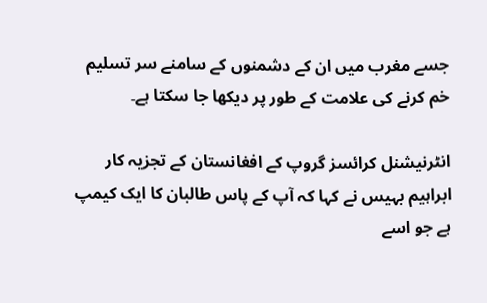جسے مغرب میں ان کے دشمنوں کے سامنے سر تسلیم خم کرنے کی علامت کے طور پر دیکھا جا سکتا ہے۔

انٹرنیشنل کرائسز گروپ کے افغانستان کے تجزیہ کار ابراہیم بہیس نے کہا کہ آپ کے پاس طالبان کا ایک کیمپ ہے جو اسے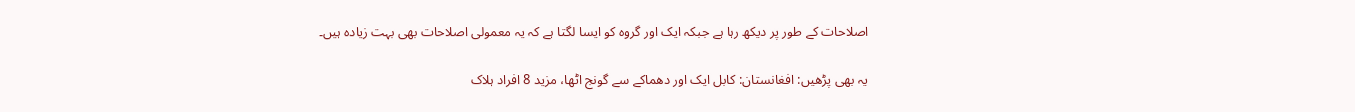اصلاحات کے طور پر دیکھ رہا ہے جبکہ ایک اور گروہ کو ایسا لگتا ہے کہ یہ معمولی اصلاحات بھی بہت زیادہ ہیں۔

یہ بھی پڑھیں: افغانستان: کابل ایک اور دھماکے سے گونج اٹھا، مزید 8 افراد ہلاک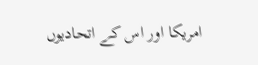امریکا اور اس کے اتحادیوں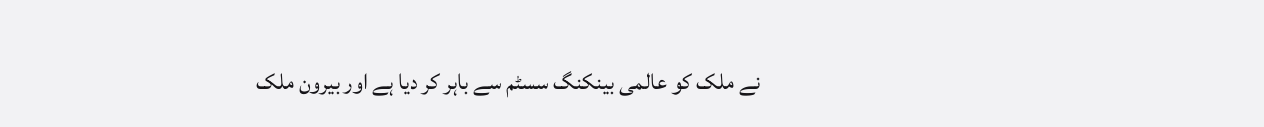نے ملک کو عالمی بینکنگ سسٹم سے باہر کر دیا ہے اور بیرون ملک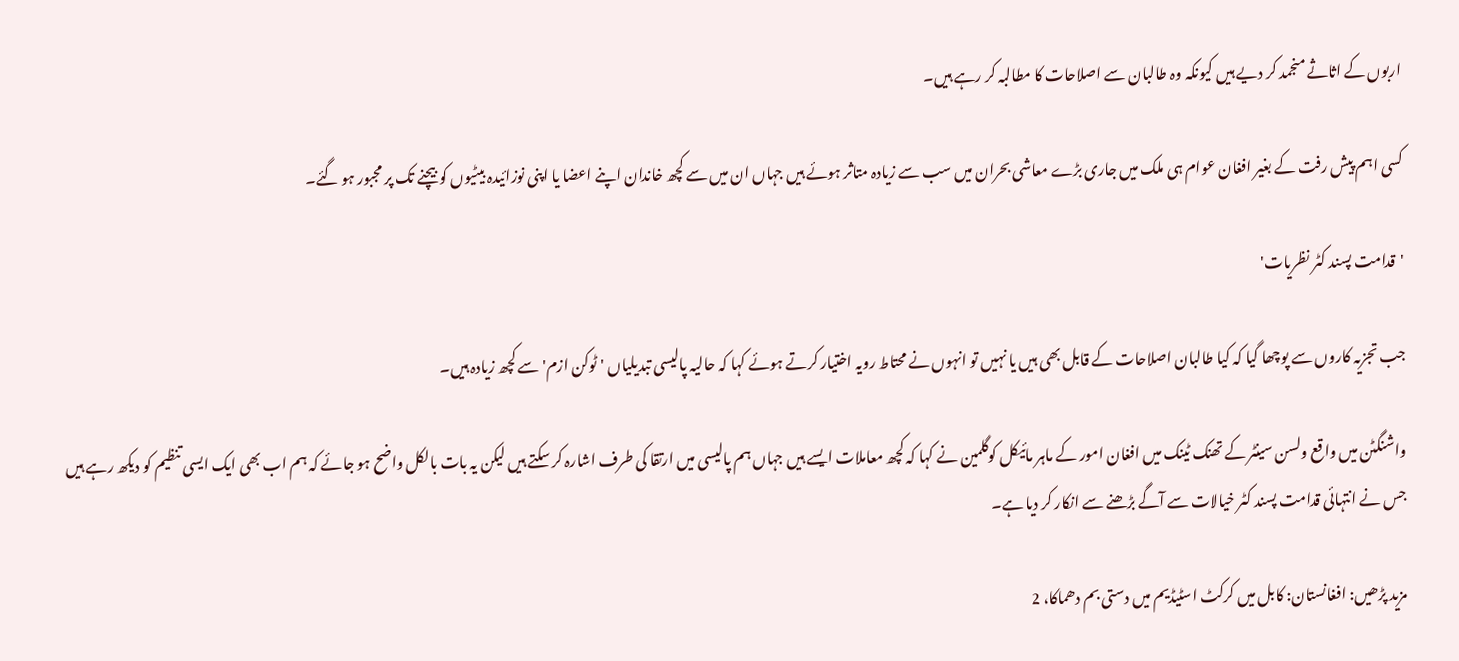اربوں کے اثاثے منجمد کر دیے ہیں کیونکہ وہ طالبان سے اصلاحات کا مطالبہ کر رہے ہیں۔

کسی اہم پیش رفت کے بغیر افغان عوام ہی ملک میں جاری بڑے معاشی بحران میں سب سے زیادہ متاثر ہوئے ہیں جہاں ان میں سے کچھ خاندان اپنے اعضا یا اپنی نوزائیدہ بیٹیوں کو بیچنے تک پر مجبور ہو گئے۔

'قدامت پسند کٹر نظریات'

جب تجزیہ کاروں سے پوچھا گیا کہ کیا طالبان اصلاحات کے قابل بھی ہیں یا نہیں تو انہوں نے محتاط رویہ اختیار کرتے ہوئے کہا کہ حالیہ پالیسی تبدیلیاں 'ٹوکن ازم' سے کچھ زیادہ ہیں۔

واشنگٹن میں واقع ولسن سینٹر کے تھنک ٹینک میں افغان امور کے ماہر مائیکل کوگلمین نے کہا کہ کچھ معاملات ایسے ہیں جہاں ہم پالیسی میں ارتقا کی طرف اشارہ کر سکتے ہیں لیکن یہ بات بالکل واضح ہو جائے کہ ہم اب بھی ایک ایسی تنظیم کو دیکھ رہے ہیں جس نے انتہائی قدامت پسند کٹر خیالات سے آگے بڑھنے سے انکار کر دیا ہے۔

مزید پڑھیں: افغانستان: کابل میں کرکٹ اسٹیڈیم میں دستی بم دھماکا، 2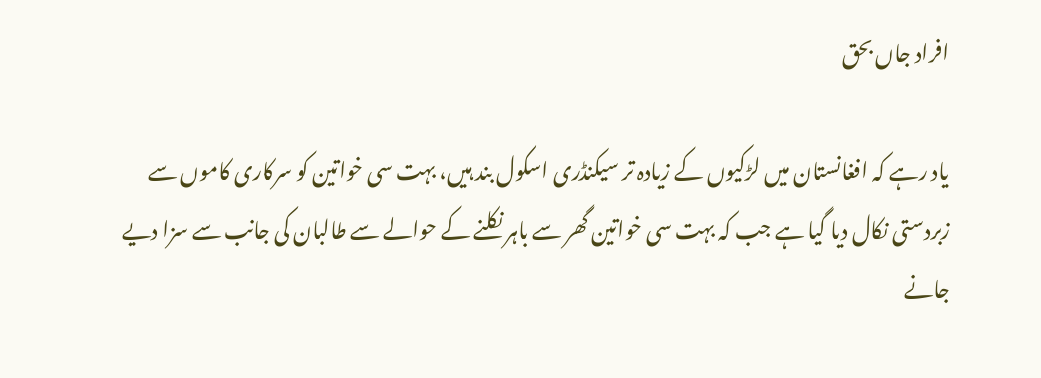افراد جاں بحق

یاد رہے کہ افغانستان میں لڑکیوں کے زیادہ تر سیکنڈری اسکول بند ہیں، بہت سی خواتین کو سرکاری کاموں سے زبردستی نکال دیا گیا ہے جب کہ بہت سی خواتین گھر سے باہر نکلنے کے حوالے سے طالبان کی جانب سے سزا دیے جانے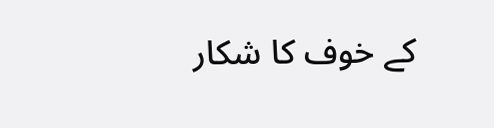کے خوف کا شکار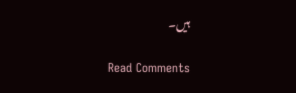ہیں۔

Read Comments